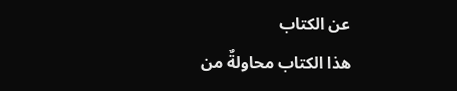عن الكتاب
هذا الكتاب محاولةٌ من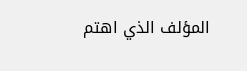المؤلف الذي اهتم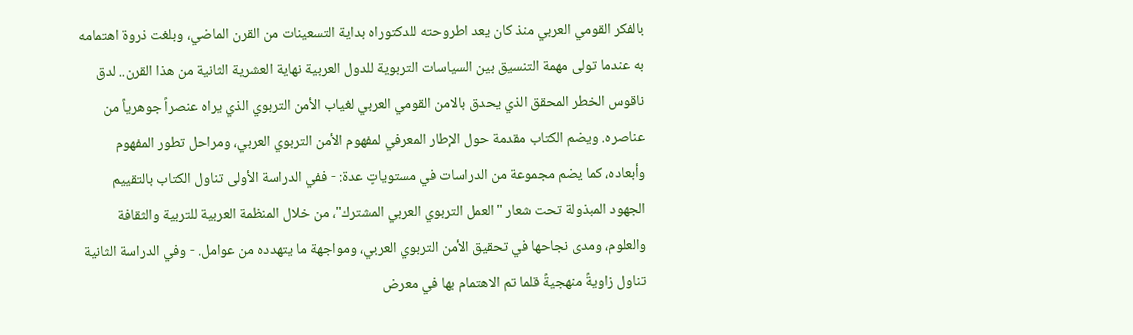بالفكر القومي العربي منذ كان يعد اطروحته للدكتوراه بداية التسعينات من القرن الماضي، وبلغت ذروة اهتمامه به عندما تولى مهمة التنسيق بين السياسات التربوية للدول العربية نهاية العشرية الثانية من هذا القرن.. لدق ناقوس الخطر المحقق الذي يحدق بالامن القومي العربي لغياب الأمن التربوي الذي يراه عنصراً جوهرياً من عناصره. ويضم الكتاب مقدمة حول الإطار المعرفي لمفهوم الأمن التربوي العربي، ومراحل تطور المفهوم وأبعاده، كما يضم مجموعة من الدراسات في مستوياتٍ عدة: - ففي الدراسة الأولى تناول الكتاب بالتقييم الجهود المبذولة تحت شعار "العمل التربوي العربي المشترك"، من خلال المنظمة العربية للتربية والثقافة والعلوم، ومدى نجاحها في تحقيق الأمن التربوي العربي، ومواجهة ما يتهدده من عوامل. - وفي الدراسة الثانية تناول زاويةً منهجيةً قلما تم الاهتمام بها في معرض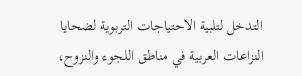التدخل لتلبية الاحتياجات التربوية لضحايا النزاعات العربية في مناطق اللجوء والنزوح،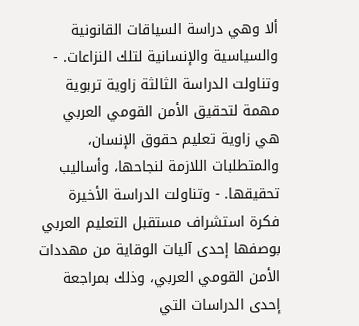ألا وهي دراسة السياقات القانونية والسياسية والإنسانية لتلك النزاعات. - وتناولت الدراسة الثالثة زاوية تربوية مهمة لتحقيق الأمن القومي العربي هي زاوية تعليم حقوق الإنسان، والمتطلبات اللازمة لنجاحها، وأساليب تحقيقها. - وتناولت الدراسة الأخيرة فكرة استشراف مستقبل التعليم العربي بوصفها إحدى آليات الوقاية من مهددات الأمن القومي العربي، وذلك بمراجعة إحدى الدراسات التي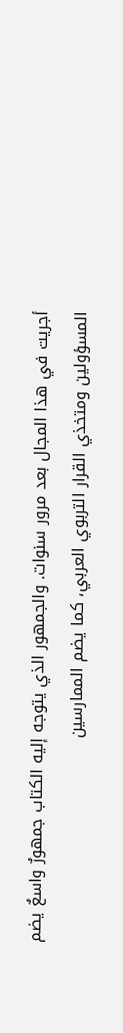أجريت في هذا المجال بعد مرور سنوات. والجمهور الذي يتوجه إليه الكتاب جمهورٌ واسعٌ يضم المسؤولين ومتخذي القرار التربوي العربي، كما يضم الممارسين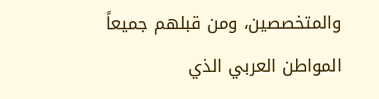والمتخصصين، ومن قبلهم جميعاً المواطن العربي الذي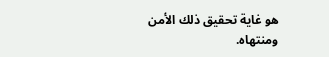هو غاية تحقيق ذلك الأمن ومنتهاه.